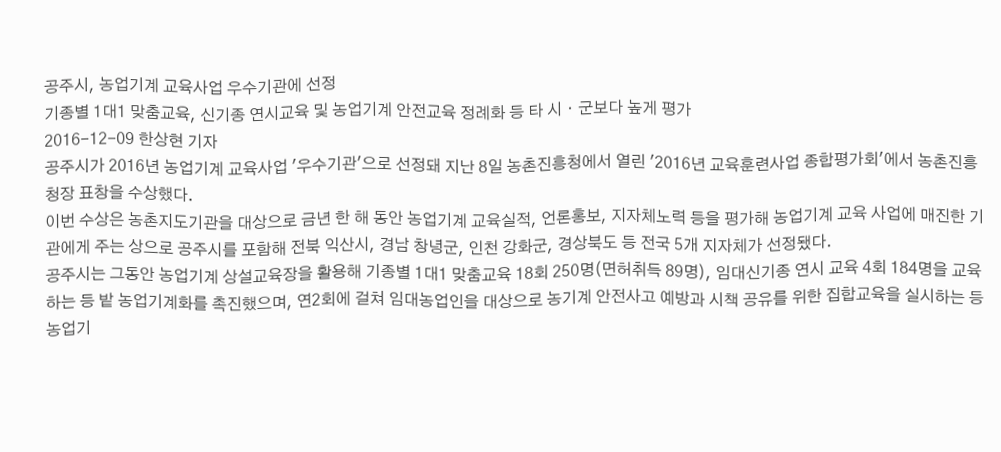공주시, 농업기계 교육사업 우수기관에 선정
기종별 1대1 맞춤교육, 신기종 연시교육 및 농업기계 안전교육 정례화 등 타 시ㆍ군보다 높게 평가
2016-12-09 한상현 기자
공주시가 2016년 농업기계 교육사업 '우수기관'으로 선정돼 지난 8일 농촌진흥청에서 열린 '2016년 교육훈련사업 종합평가회'에서 농촌진흥청장 표창을 수상했다.
이번 수상은 농촌지도기관을 대상으로 금년 한 해 동안 농업기계 교육실적, 언론홍보, 지자체노력 등을 평가해 농업기계 교육 사업에 매진한 기관에게 주는 상으로 공주시를 포함해 전북 익산시, 경남 창녕군, 인천 강화군, 경상북도 등 전국 5개 지자체가 선정됐다.
공주시는 그동안 농업기계 상설교육장을 활용해 기종별 1대1 맞춤교육 18회 250명(면허취득 89명), 임대신기종 연시 교육 4회 184명을 교육하는 등 밭 농업기계화를 촉진했으며, 연2회에 걸쳐 임대농업인을 대상으로 농기계 안전사고 예방과 시책 공유를 위한 집합교육을 실시하는 등 농업기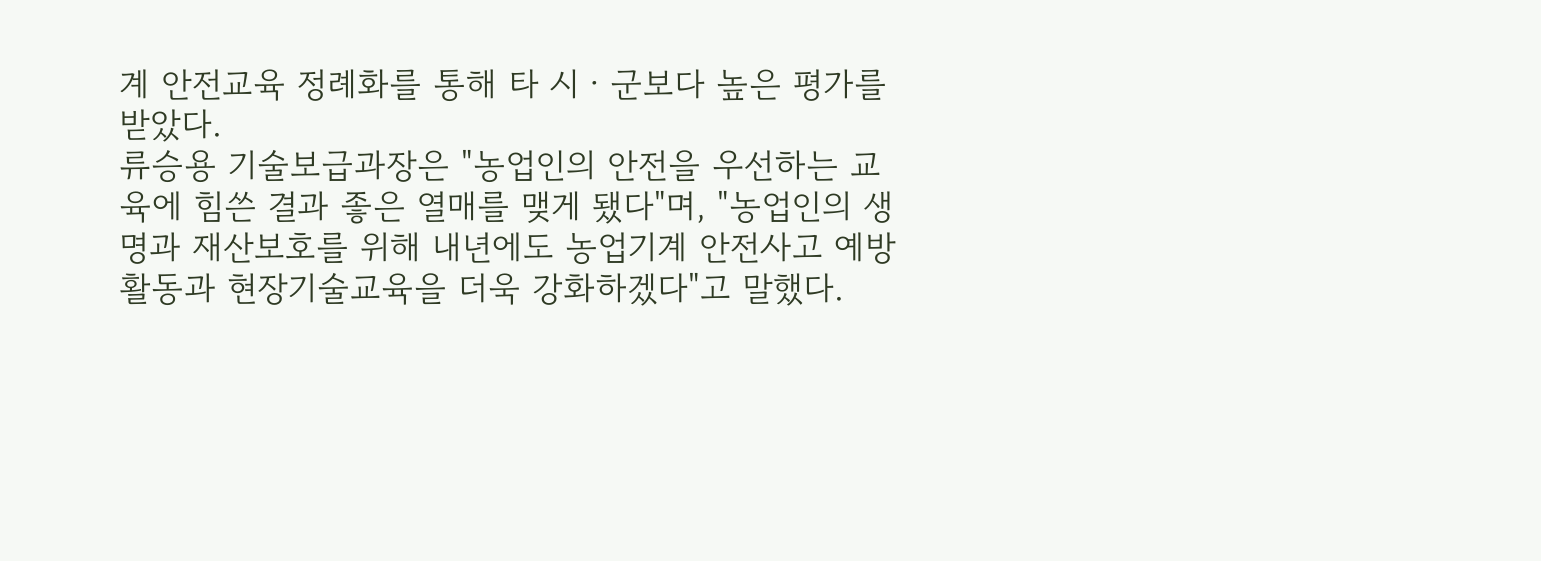계 안전교육 정례화를 통해 타 시ㆍ군보다 높은 평가를 받았다.
류승용 기술보급과장은 "농업인의 안전을 우선하는 교육에 힘쓴 결과 좋은 열매를 맺게 됐다"며, "농업인의 생명과 재산보호를 위해 내년에도 농업기계 안전사고 예방활동과 현장기술교육을 더욱 강화하겠다"고 말했다.